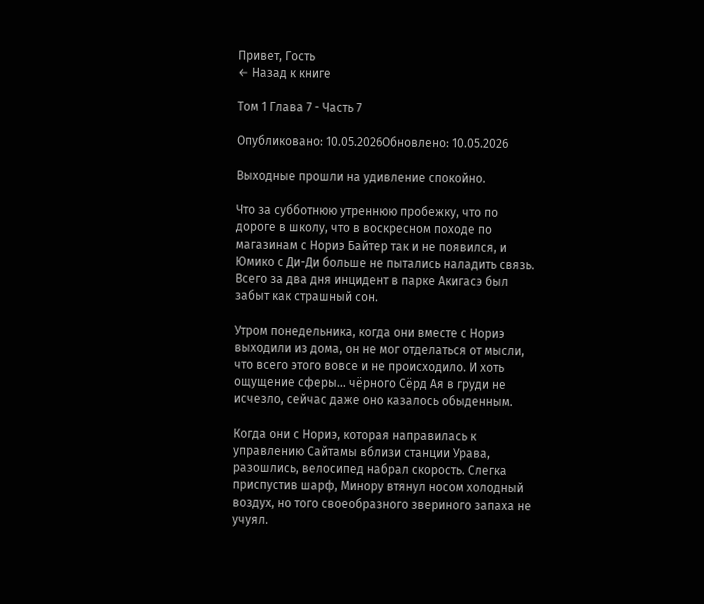Привет, Гость
← Назад к книге

Том 1 Глава 7 - Часть 7

Опубликовано: 10.05.2026Обновлено: 10.05.2026

Выходные прошли на удивление спокойно.

Что за субботнюю утреннюю пробежку, что по дороге в школу, что в воскресном походе по магазинам с Нориэ Байтер так и не появился, и Юмико с Ди-Ди больше не пытались наладить связь. Всего за два дня инцидент в парке Акигасэ был забыт как страшный сон.

Утром понедельника, когда они вместе с Нориэ выходили из дома, он не мог отделаться от мысли, что всего этого вовсе и не происходило. И хоть ощущение сферы... чёрного Сёрд Ая в груди не исчезло, сейчас даже оно казалось обыденным.

Когда они с Нориэ, которая направилась к управлению Сайтамы вблизи станции Урава, разошлись, велосипед набрал скорость. Слегка приспустив шарф, Минору втянул носом холодный воздух, но того своеобразного звериного запаха не учуял.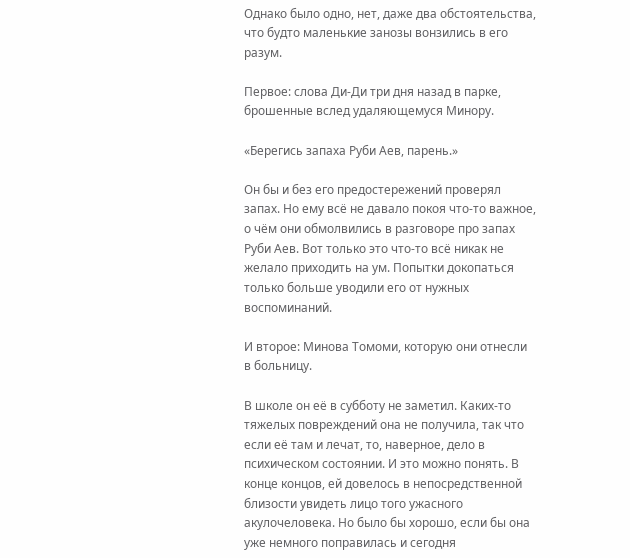Однако было одно, нет, даже два обстоятельства, что будто маленькие занозы вонзились в его разум.

Первое: слова Ди-Ди три дня назад в парке, брошенные вслед удаляющемуся Минору.

«Берегись запаха Руби Аев, парень.»

Он бы и без его предостережений проверял запах. Но ему всё не давало покоя что-то важное, о чём они обмолвились в разговоре про запах Руби Аев. Вот только это что-то всё никак не желало приходить на ум. Попытки докопаться только больше уводили его от нужных воспоминаний.

И второе: Минова Томоми, которую они отнесли в больницу.

В школе он её в субботу не заметил. Каких-то тяжелых повреждений она не получила, так что если её там и лечат, то, наверное, дело в психическом состоянии. И это можно понять. В конце концов, ей довелось в непосредственной близости увидеть лицо того ужасного акулочеловека. Но было бы хорошо, если бы она уже немного поправилась и сегодня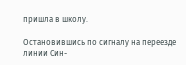пришла в школу.

Остановившись по сигналу на переезде линии Син-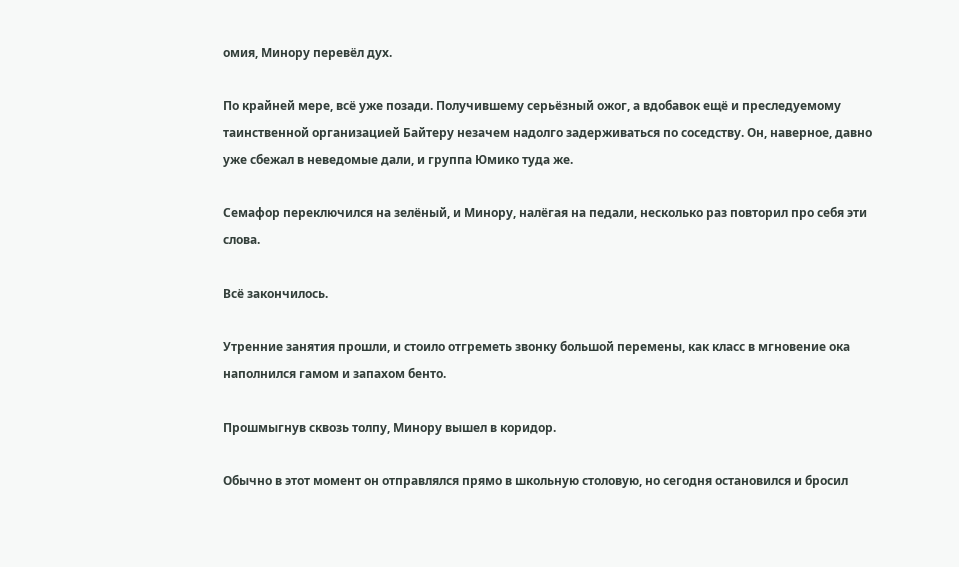омия, Минору перевёл дух.

По крайней мере, всё уже позади. Получившему серьёзный ожог, а вдобавок ещё и преследуемому таинственной организацией Байтеру незачем надолго задерживаться по соседству. Он, наверное, давно уже сбежал в неведомые дали, и группа Юмико туда же.

Семафор переключился на зелёный, и Минору, налёгая на педали, несколько раз повторил про себя эти слова.

Всё закончилось.

Утренние занятия прошли, и стоило отгреметь звонку большой перемены, как класс в мгновение ока наполнился гамом и запахом бенто.

Прошмыгнув сквозь толпу, Минору вышел в коридор.

Обычно в этот момент он отправлялся прямо в школьную столовую, но сегодня остановился и бросил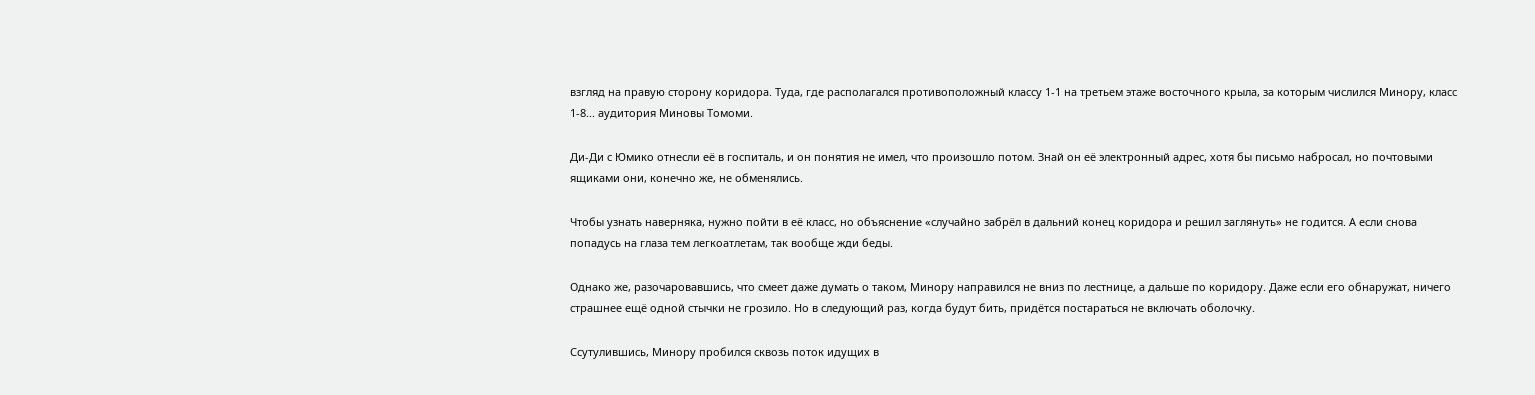взгляд на правую сторону коридора. Туда, где располагался противоположный классу 1-1 на третьем этаже восточного крыла, за которым числился Минору, класс 1-8... аудитория Миновы Томоми.

Ди-Ди с Юмико отнесли её в госпиталь, и он понятия не имел, что произошло потом. Знай он её электронный адрес, хотя бы письмо набросал, но почтовыми ящиками они, конечно же, не обменялись.

Чтобы узнать наверняка, нужно пойти в её класс, но объяснение «случайно забрёл в дальний конец коридора и решил заглянуть» не годится. А если снова попадусь на глаза тем легкоатлетам, так вообще жди беды.

Однако же, разочаровавшись, что смеет даже думать о таком, Минору направился не вниз по лестнице, а дальше по коридору. Даже если его обнаружат, ничего страшнее ещё одной стычки не грозило. Но в следующий раз, когда будут бить, придётся постараться не включать оболочку.

Ссутулившись, Минору пробился сквозь поток идущих в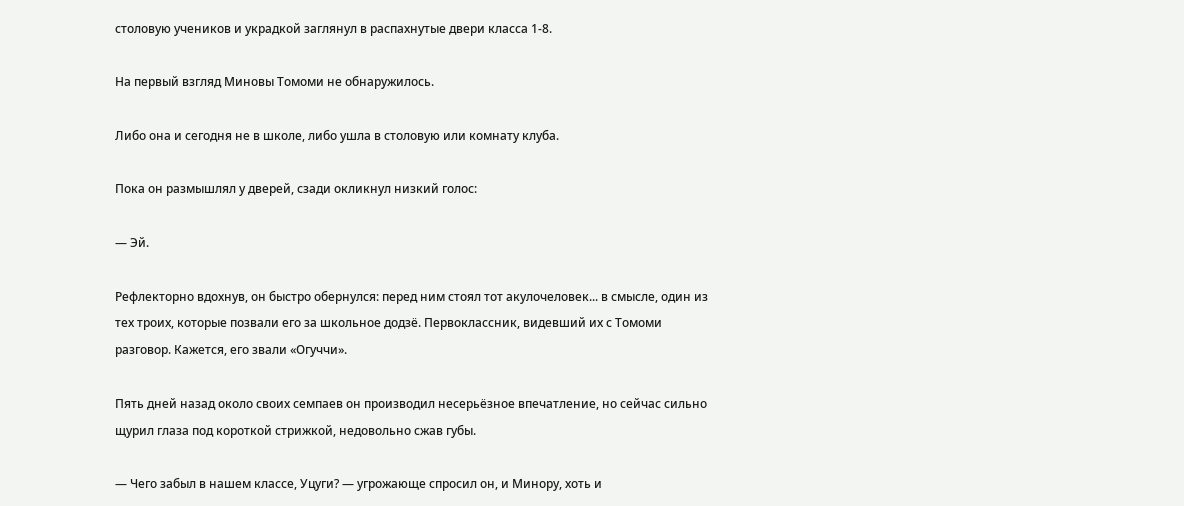столовую учеников и украдкой заглянул в распахнутые двери класса 1-8.

На первый взгляд Миновы Томоми не обнаружилось.

Либо она и сегодня не в школе, либо ушла в столовую или комнату клуба.

Пока он размышлял у дверей, сзади окликнул низкий голос:

— Эй.

Рефлекторно вдохнув, он быстро обернулся: перед ним стоял тот акулочеловек... в смысле, один из тех троих, которые позвали его за школьное додзё. Первоклассник, видевший их с Томоми разговор. Кажется, его звали «Огуччи».

Пять дней назад около своих семпаев он производил несерьёзное впечатление, но сейчас сильно щурил глаза под короткой стрижкой, недовольно сжав губы.

— Чего забыл в нашем классе, Уцуги? — угрожающе спросил он, и Минору, хоть и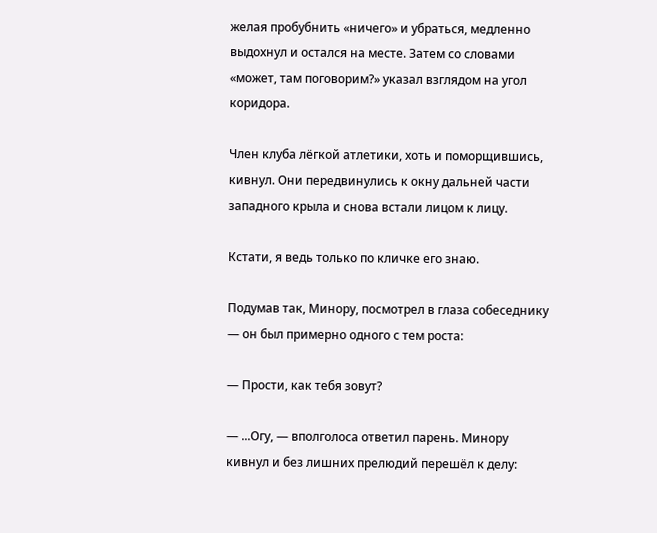желая пробубнить «ничего» и убраться, медленно выдохнул и остался на месте. Затем со словами «может, там поговорим?» указал взглядом на угол коридора.

Член клуба лёгкой атлетики, хоть и поморщившись, кивнул. Они передвинулись к окну дальней части западного крыла и снова встали лицом к лицу.

Кстати, я ведь только по кличке его знаю.

Подумав так, Минору, посмотрел в глаза собеседнику — он был примерно одного с тем роста:

— Прости, как тебя зовут?

— ...Огу, — вполголоса ответил парень. Минору кивнул и без лишних прелюдий перешёл к делу: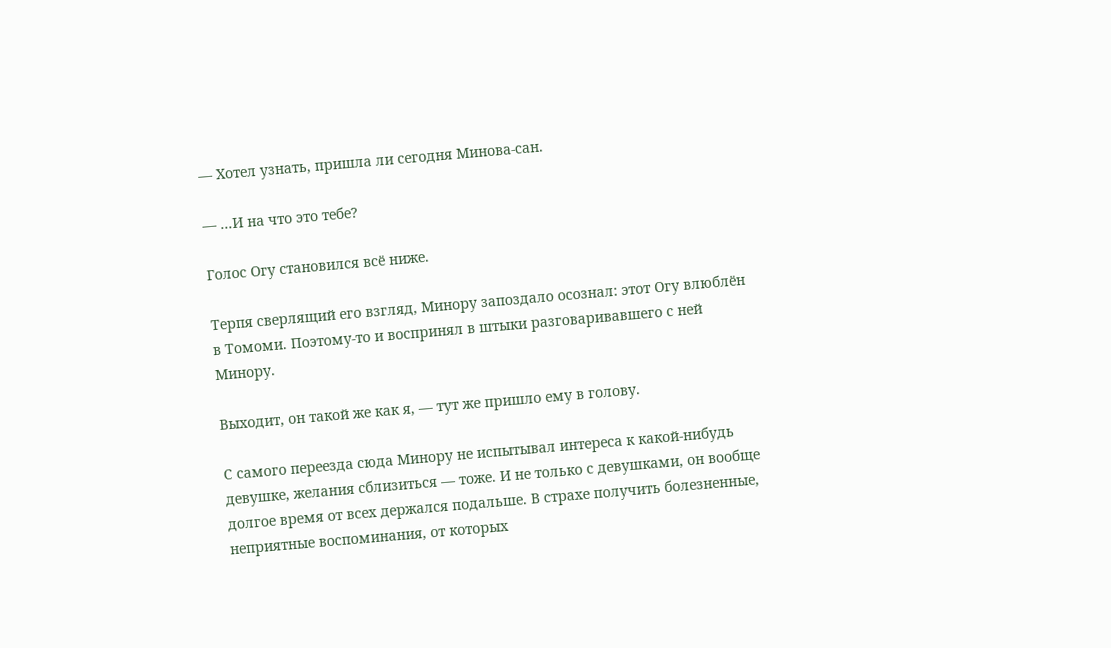— Хотел узнать, пришла ли сегодня Минова-сан.

— ...И на что это тебе?

Голос Огу становился всё ниже.

Терпя сверлящий его взгляд, Минору запоздало осознал: этот Огу влюблён в Томоми. Поэтому-то и воспринял в штыки разговаривавшего с ней Минору.

Выходит, он такой же как я, — тут же пришло ему в голову.

С самого переезда сюда Минору не испытывал интереса к какой-нибудь девушке, желания сблизиться — тоже. И не только с девушками, он вообще долгое время от всех держался подальше. В страхе получить болезненные, неприятные воспоминания, от которых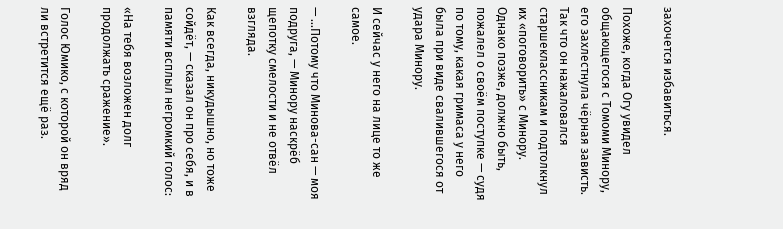захочется избавиться.

Похоже, когда Огу увидел общающегося с Томоми Минору, его захлестнула чёрная зависть. Так что он нажаловался старшеклассникам и подтолкнул их «поговорить» с Минору. Однако позже, должно быть, пожалел о своём поступке — судя по тому, какая гримаса у него была при виде свалившегося от удара Минору.

И сейчас у него на лице то же самое.

— ...Потому что Минова-сан — моя подруга, — Минору наскрёб щепотку смелости и не отвёл взгляда.

Как всегда, никудышно, но тоже сойдёт, — сказал он про себя, и в памяти всплыл негромкий голос:

«На тебя возложен долг продолжать сражение».

Голос Юмико, с которой он вряд ли встретится ещё раз.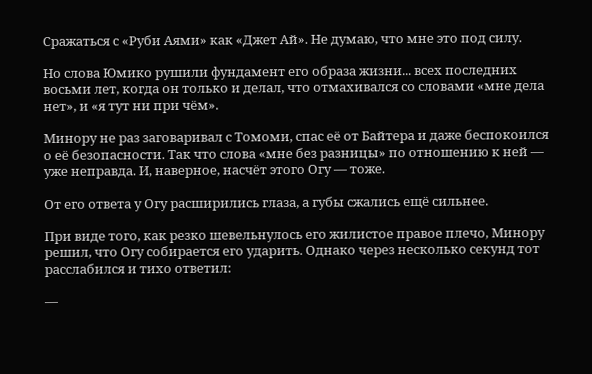Сражаться с «Руби Аями» как «Джет Ай». Не думаю, что мне это под силу.

Но слова Юмико рушили фундамент его образа жизни... всех последних восьми лет, когда он только и делал, что отмахивался со словами «мне дела нет», и «я тут ни при чём».

Минору не раз заговаривал с Томоми, спас её от Байтера и даже беспокоился о её безопасности. Так что слова «мне без разницы» по отношению к ней — уже неправда. И, наверное, насчёт этого Огу — тоже.

От его ответа у Огу расширились глаза, а губы сжались ещё сильнее.

При виде того, как резко шевельнулось его жилистое правое плечо, Минору решил, что Огу собирается его ударить. Однако через несколько секунд тот расслабился и тихо ответил:

—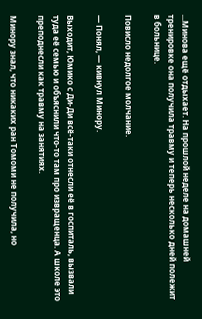...Минова ещё отдыхает. На прошлой неделе на домашней тренировке она получила травму и теперь несколько дней полежит в больнице.

Повисло недолгое молчание.

— Понял, — кивнул Минору.

Выходит, Юмико с Ди-Ди всё-таки отнесли её в госпиталь, вызвали туда её семью и объяснили что-то там про извращенца. А школе это преподнесли как травму на занятиях.

Минору знал, что никаких ран Томоми не получила, но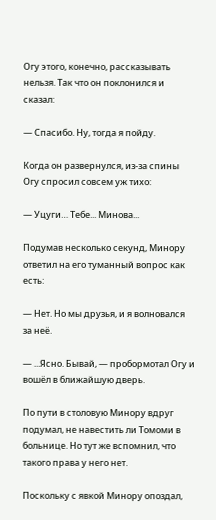Огу этого, конечно, рассказывать нельзя. Так что он поклонился и сказал:

— Спасибо. Ну, тогда я пойду.

Когда он развернулся, из-за спины Огу спросил совсем уж тихо:

— Уцуги… Тебе... Минова...

Подумав несколько секунд, Минору ответил на его туманный вопрос как есть:

— Нет. Но мы друзья, и я волновался за неё.

— ...Ясно. Бывай, — пробормотал Огу и вошёл в ближайшую дверь.

По пути в столовую Минору вдруг подумал, не навестить ли Томоми в больнице. Но тут же вспомнил, что такого права у него нет.

Поскольку с явкой Минору опоздал,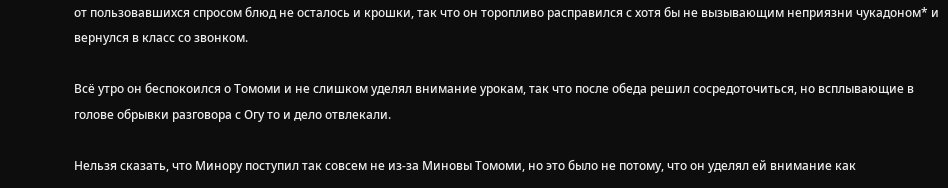от пользовавшихся спросом блюд не осталось и крошки, так что он торопливо расправился с хотя бы не вызывающим неприязни чукадоном* и вернулся в класс со звонком.

Всё утро он беспокоился о Томоми и не слишком уделял внимание урокам, так что после обеда решил сосредоточиться, но всплывающие в голове обрывки разговора с Огу то и дело отвлекали.

Нельзя сказать, что Минору поступил так совсем не из-за Миновы Томоми, но это было не потому, что он уделял ей внимание как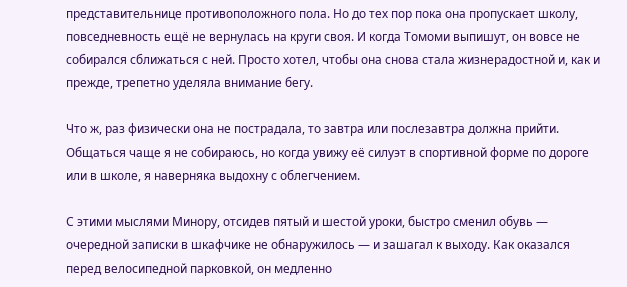представительнице противоположного пола. Но до тех пор пока она пропускает школу, повседневность ещё не вернулась на круги своя. И когда Томоми выпишут, он вовсе не собирался сближаться с ней. Просто хотел, чтобы она снова стала жизнерадостной и, как и прежде, трепетно уделяла внимание бегу.

Что ж, раз физически она не пострадала, то завтра или послезавтра должна прийти. Общаться чаще я не собираюсь, но когда увижу её силуэт в спортивной форме по дороге или в школе, я наверняка выдохну с облегчением.

С этими мыслями Минору, отсидев пятый и шестой уроки, быстро сменил обувь — очередной записки в шкафчике не обнаружилось — и зашагал к выходу. Как оказался перед велосипедной парковкой, он медленно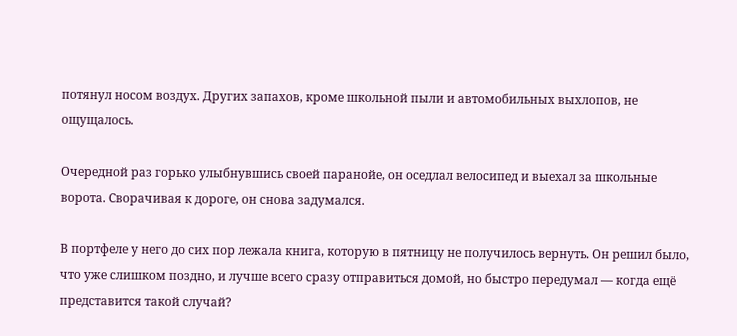потянул носом воздух. Других запахов, кроме школьной пыли и автомобильных выхлопов, не ощущалось.

Очередной раз горько улыбнувшись своей паранойе, он оседлал велосипед и выехал за школьные ворота. Сворачивая к дороге, он снова задумался.

В портфеле у него до сих пор лежала книга, которую в пятницу не получилось вернуть. Он решил было, что уже слишком поздно, и лучше всего сразу отправиться домой, но быстро передумал — когда ещё представится такой случай?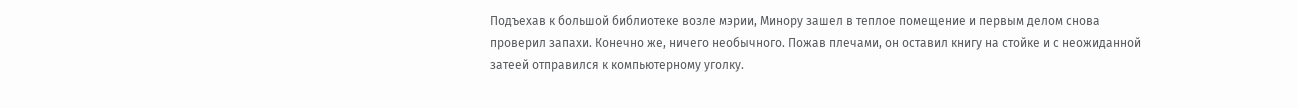Подъехав к большой библиотеке возле мэрии, Минору зашел в теплое помещение и первым делом снова проверил запахи. Конечно же, ничего необычного. Пожав плечами, он оставил книгу на стойке и с неожиданной затеей отправился к компьютерному уголку.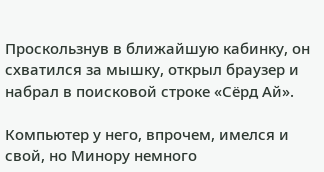Проскользнув в ближайшую кабинку, он схватился за мышку, открыл браузер и набрал в поисковой строке «Сёрд Ай».

Компьютер у него, впрочем, имелся и свой, но Минору немного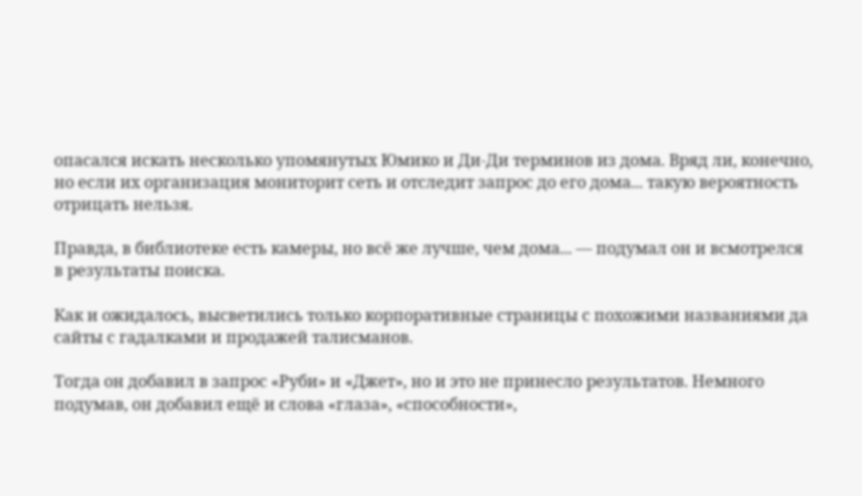опасался искать несколько упомянутых Юмико и Ди-Ди терминов из дома. Вряд ли, конечно, но если их организация мониторит сеть и отследит запрос до его дома... такую вероятность отрицать нельзя.

Правда, в библиотеке есть камеры, но всё же лучше, чем дома... — подумал он и всмотрелся в результаты поиска.

Как и ожидалось, высветились только корпоративные страницы с похожими названиями да сайты с гадалками и продажей талисманов.

Тогда он добавил в запрос «Руби» и «Джет», но и это не принесло результатов. Немного подумав, он добавил ещё и слова «глаза», «способности»,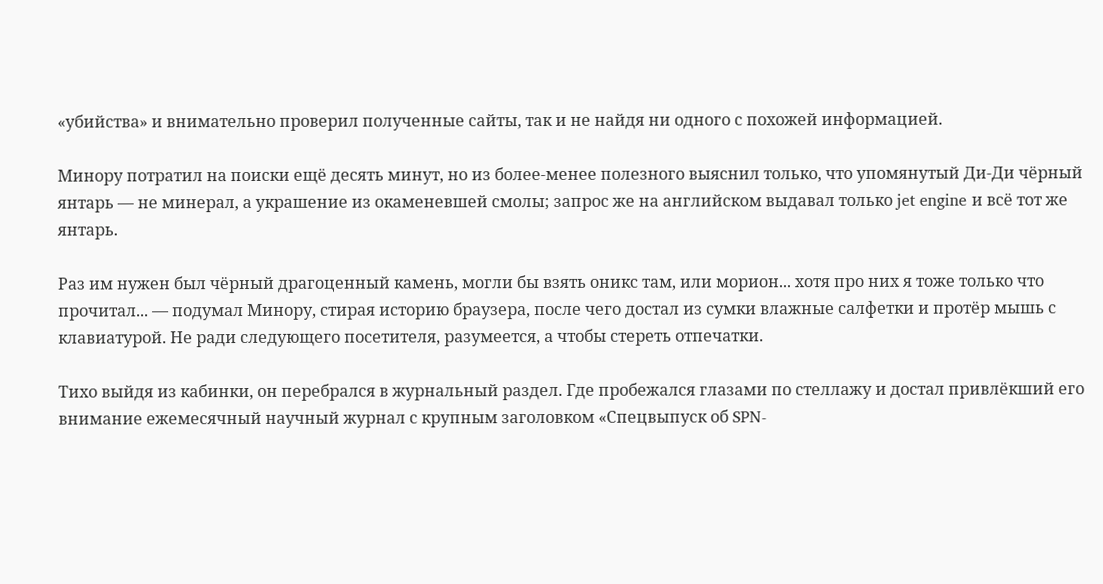«убийства» и внимательно проверил полученные сайты, так и не найдя ни одного с похожей информацией.

Минору потратил на поиски ещё десять минут, но из более-менее полезного выяснил только, что упомянутый Ди-Ди чёрный янтарь — не минерал, а украшение из окаменевшей смолы; запрос же на английском выдавал только jet engine и всё тот же янтарь.

Раз им нужен был чёрный драгоценный камень, могли бы взять оникс там, или морион... хотя про них я тоже только что прочитал... — подумал Минору, стирая историю браузера, после чего достал из сумки влажные салфетки и протёр мышь с клавиатурой. Не ради следующего посетителя, разумеется, а чтобы стереть отпечатки.

Тихо выйдя из кабинки, он перебрался в журнальный раздел. Где пробежался глазами по стеллажу и достал привлёкший его внимание ежемесячный научный журнал с крупным заголовком «Спецвыпуск об SPN-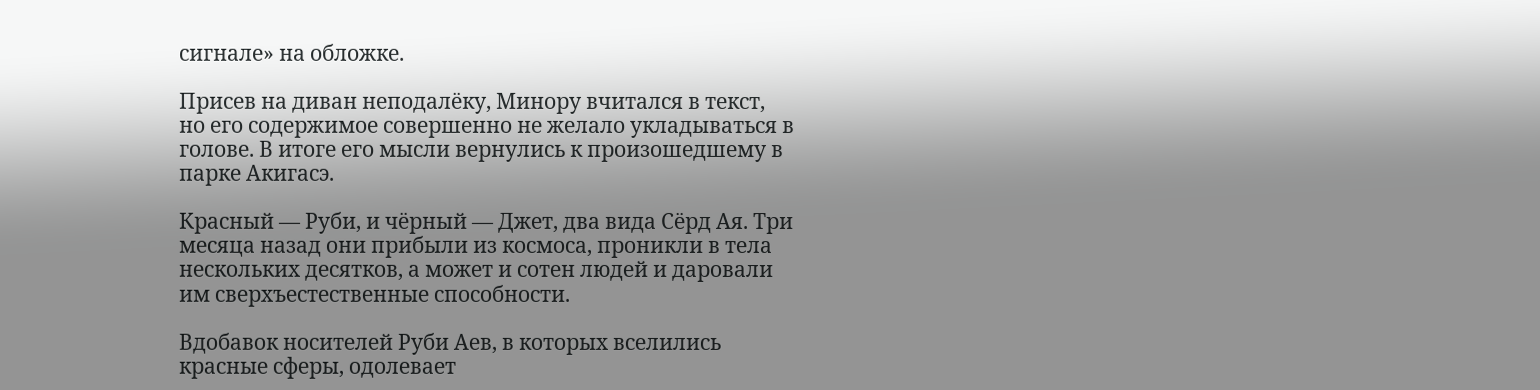сигнале» на обложке.

Присев на диван неподалёку, Минору вчитался в текст, но его содержимое совершенно не желало укладываться в голове. В итоге его мысли вернулись к произошедшему в парке Акигасэ.

Красный — Руби, и чёрный — Джет, два вида Сёрд Ая. Три месяца назад они прибыли из космоса, проникли в тела нескольких десятков, а может и сотен людей и даровали им сверхъестественные способности.

Вдобавок носителей Руби Аев, в которых вселились красные сферы, одолевает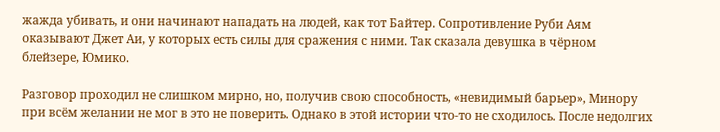жажда убивать, и они начинают нападать на людей, как тот Байтер. Сопротивление Руби Аям оказывают Джет Аи, у которых есть силы для сражения с ними. Так сказала девушка в чёрном блейзере, Юмико.

Разговор проходил не слишком мирно, но, получив свою способность, «невидимый барьер», Минору при всём желании не мог в это не поверить. Однако в этой истории что-то не сходилось. После недолгих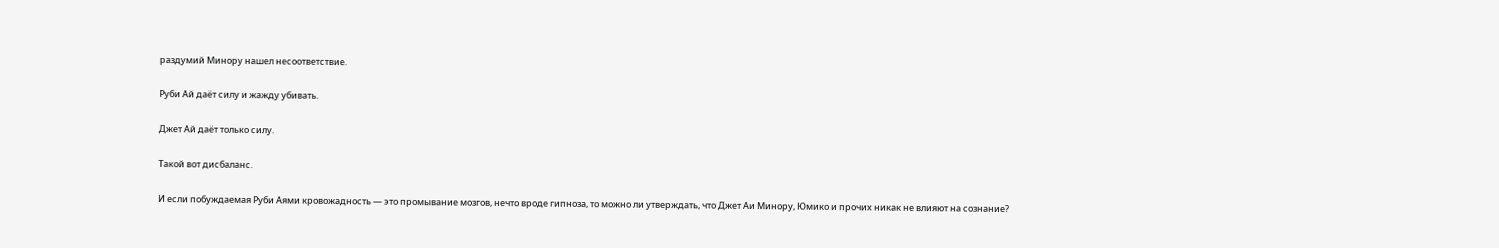раздумий Минору нашел несоответствие.

Руби Ай даёт силу и жажду убивать.

Джет Ай даёт только силу.

Такой вот дисбаланс.

И если побуждаемая Руби Аями кровожадность — это промывание мозгов, нечто вроде гипноза, то можно ли утверждать, что Джет Аи Минору, Юмико и прочих никак не влияют на сознание?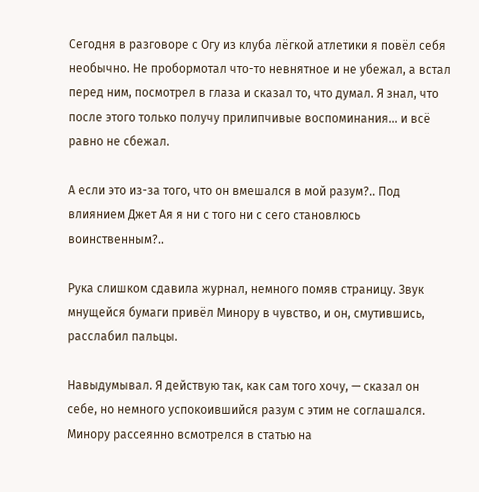Сегодня в разговоре с Огу из клуба лёгкой атлетики я повёл себя необычно. Не пробормотал что-то невнятное и не убежал, а встал перед ним, посмотрел в глаза и сказал то, что думал. Я знал, что после этого только получу прилипчивые воспоминания... и всё равно не сбежал.

А если это из-за того, что он вмешался в мой разум?.. Под влиянием Джет Ая я ни с того ни с сего становлюсь воинственным?..

Рука слишком сдавила журнал, немного помяв страницу. Звук мнущейся бумаги привёл Минору в чувство, и он, смутившись, расслабил пальцы.

Навыдумывал. Я действую так, как сам того хочу, — сказал он себе, но немного успокоившийся разум с этим не соглашался. Минору рассеянно всмотрелся в статью на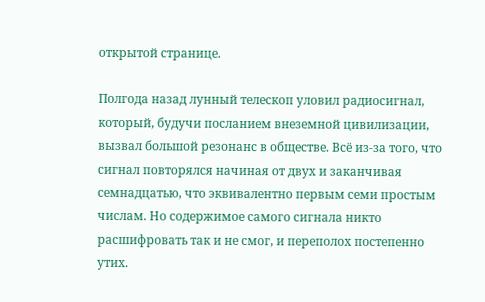открытой странице.

Полгода назад лунный телескоп уловил радиосигнал, который, будучи посланием внеземной цивилизации, вызвал большой резонанс в обществе. Всё из-за того, что сигнал повторялся начиная от двух и заканчивая семнадцатью, что эквивалентно первым семи простым числам. Но содержимое самого сигнала никто расшифровать так и не смог, и переполох постепенно утих.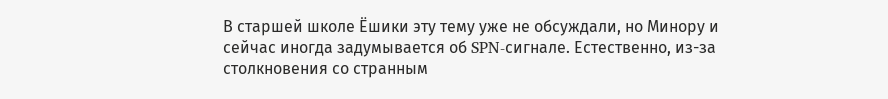В старшей школе Ёшики эту тему уже не обсуждали, но Минору и сейчас иногда задумывается об SPN-сигнале. Естественно, из-за столкновения со странным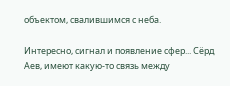объектом, свалившимся с неба.

Интересно, сигнал и появление сфер... Сёрд Аев, имеют какую-то связь между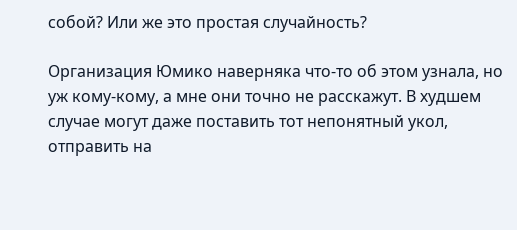собой? Или же это простая случайность?

Организация Юмико наверняка что-то об этом узнала, но уж кому-кому, а мне они точно не расскажут. В худшем случае могут даже поставить тот непонятный укол, отправить на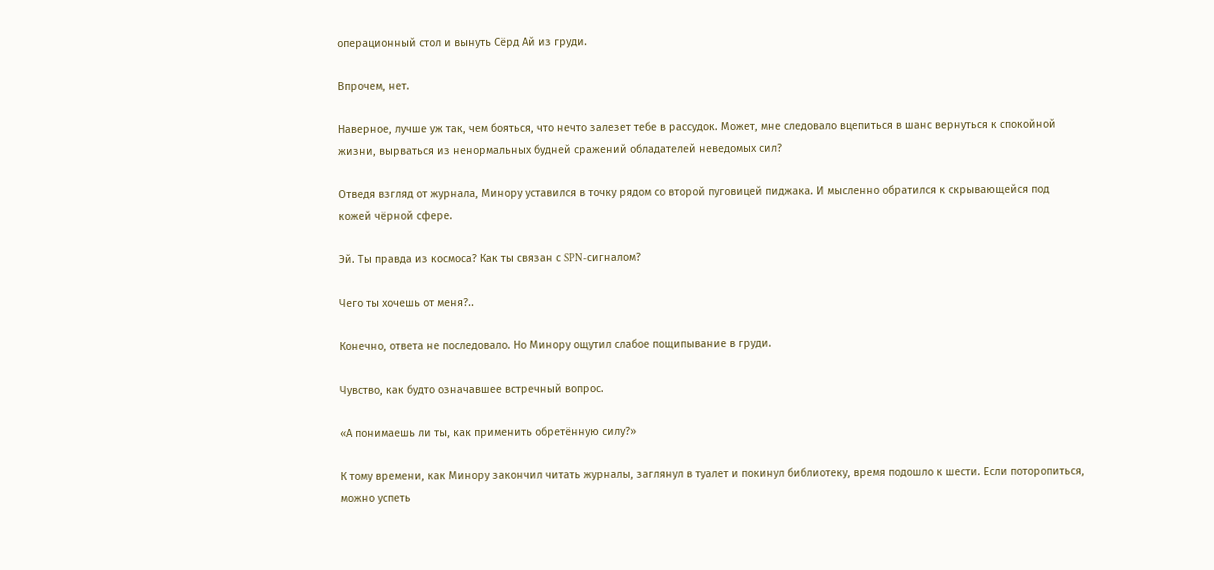операционный стол и вынуть Сёрд Ай из груди.

Впрочем, нет.

Наверное, лучше уж так, чем бояться, что нечто залезет тебе в рассудок. Может, мне следовало вцепиться в шанс вернуться к спокойной жизни, вырваться из ненормальных будней сражений обладателей неведомых сил?

Отведя взгляд от журнала, Минору уставился в точку рядом со второй пуговицей пиджака. И мысленно обратился к скрывающейся под кожей чёрной сфере.

Эй. Ты правда из космоса? Как ты связан с SPN-сигналом?

Чего ты хочешь от меня?..

Конечно, ответа не последовало. Но Минору ощутил слабое пощипывание в груди.

Чувство, как будто означавшее встречный вопрос.

«А понимаешь ли ты, как применить обретённую силу?»

К тому времени, как Минору закончил читать журналы, заглянул в туалет и покинул библиотеку, время подошло к шести. Если поторопиться, можно успеть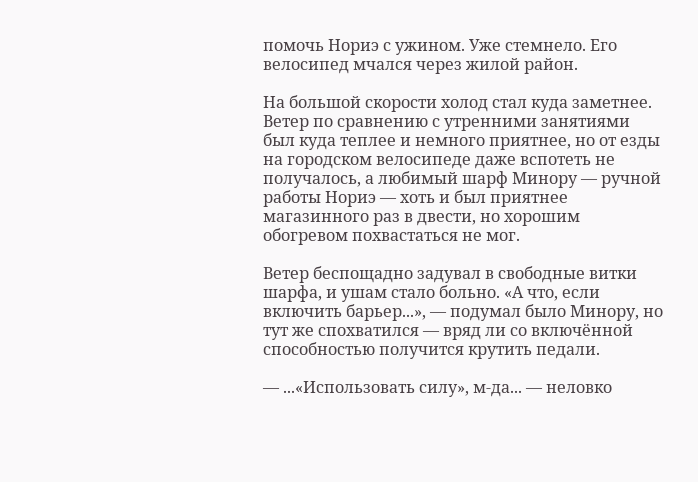помочь Нориэ с ужином. Уже стемнело. Его велосипед мчался через жилой район.

На большой скорости холод стал куда заметнее. Ветер по сравнению с утренними занятиями был куда теплее и немного приятнее, но от езды на городском велосипеде даже вспотеть не получалось, а любимый шарф Минору — ручной работы Нориэ — хоть и был приятнее магазинного раз в двести, но хорошим обогревом похвастаться не мог.

Ветер беспощадно задувал в свободные витки шарфа, и ушам стало больно. «А что, если включить барьер...», — подумал было Минору, но тут же спохватился — вряд ли со включённой способностью получится крутить педали.

— ...«Использовать силу», м-да... — неловко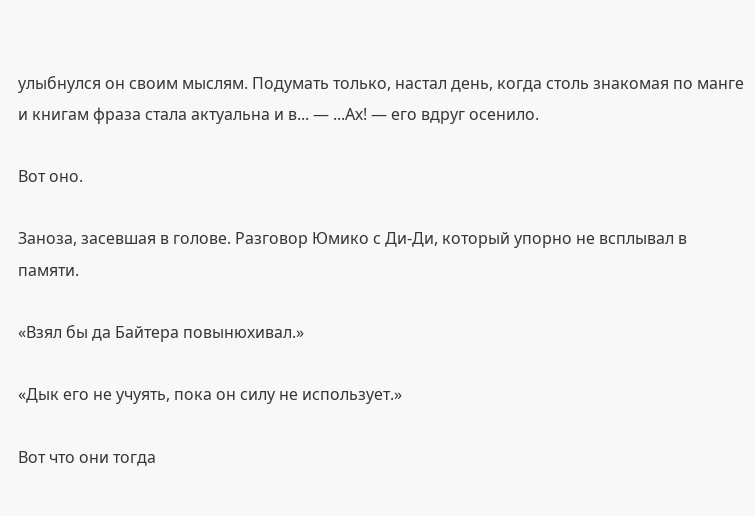улыбнулся он своим мыслям. Подумать только, настал день, когда столь знакомая по манге и книгам фраза стала актуальна и в... — ...Ах! — его вдруг осенило.

Вот оно.

Заноза, засевшая в голове. Разговор Юмико с Ди-Ди, который упорно не всплывал в памяти.

«Взял бы да Байтера повынюхивал.»

«Дык его не учуять, пока он силу не использует.»

Вот что они тогда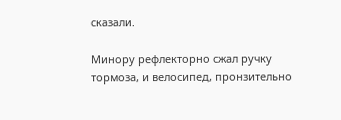сказали.

Минору рефлекторно сжал ручку тормоза, и велосипед, пронзительно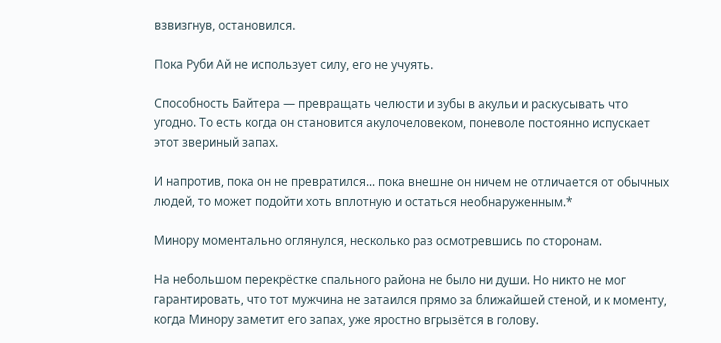взвизгнув, остановился.

Пока Руби Ай не использует силу, его не учуять.

Способность Байтера — превращать челюсти и зубы в акульи и раскусывать что угодно. То есть когда он становится акулочеловеком, поневоле постоянно испускает этот звериный запах.

И напротив, пока он не превратился... пока внешне он ничем не отличается от обычных людей, то может подойти хоть вплотную и остаться необнаруженным.*

Минору моментально оглянулся, несколько раз осмотревшись по сторонам.

На небольшом перекрёстке спального района не было ни души. Но никто не мог гарантировать, что тот мужчина не затаился прямо за ближайшей стеной, и к моменту, когда Минору заметит его запах, уже яростно вгрызётся в голову.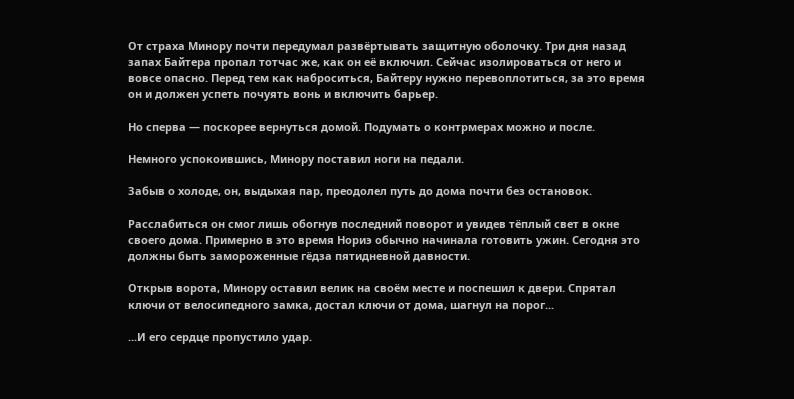От страха Минору почти передумал развёртывать защитную оболочку. Три дня назад запах Байтера пропал тотчас же, как он её включил. Сейчас изолироваться от него и вовсе опасно. Перед тем как наброситься, Байтеру нужно перевоплотиться, за это время он и должен успеть почуять вонь и включить барьер.

Но сперва — поскорее вернуться домой. Подумать о контрмерах можно и после.

Немного успокоившись, Минору поставил ноги на педали.

Забыв о холоде, он, выдыхая пар, преодолел путь до дома почти без остановок.

Расслабиться он смог лишь обогнув последний поворот и увидев тёплый свет в окне своего дома. Примерно в это время Нориэ обычно начинала готовить ужин. Сегодня это должны быть замороженные гёдза пятидневной давности.

Открыв ворота, Минору оставил велик на своём месте и поспешил к двери. Спрятал ключи от велосипедного замка, достал ключи от дома, шагнул на порог...

...И его сердце пропустило удар.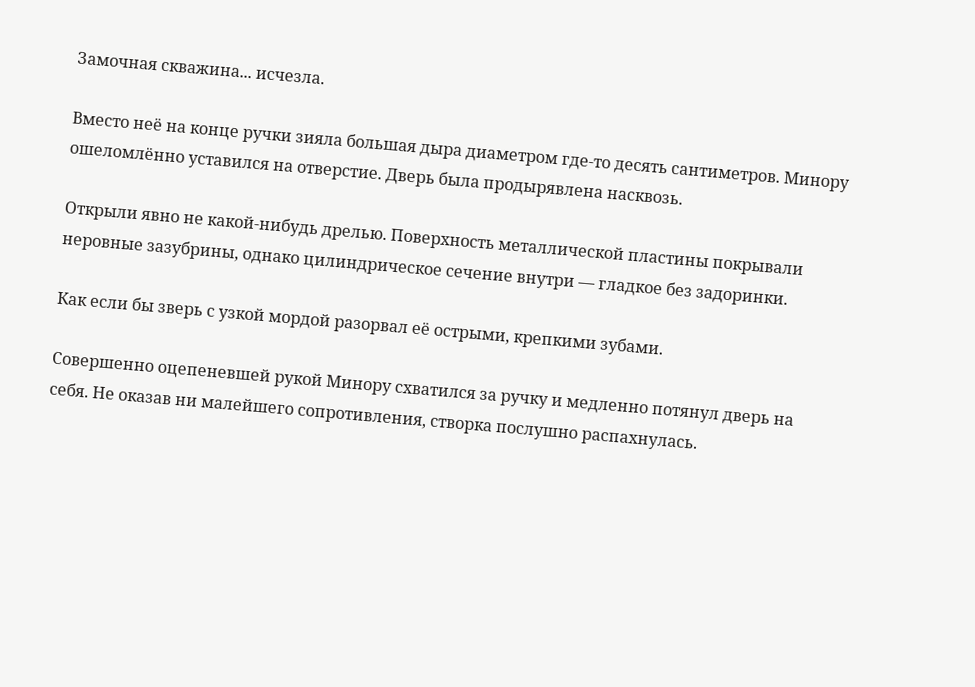Замочная скважина... исчезла.

Вместо неё на конце ручки зияла большая дыра диаметром где-то десять сантиметров. Минору ошеломлённо уставился на отверстие. Дверь была продырявлена насквозь.

Открыли явно не какой-нибудь дрелью. Поверхность металлической пластины покрывали неровные зазубрины, однако цилиндрическое сечение внутри — гладкое без задоринки.

Как если бы зверь с узкой мордой разорвал её острыми, крепкими зубами.

Совершенно оцепеневшей рукой Минору схватился за ручку и медленно потянул дверь на себя. Не оказав ни малейшего сопротивления, створка послушно распахнулась.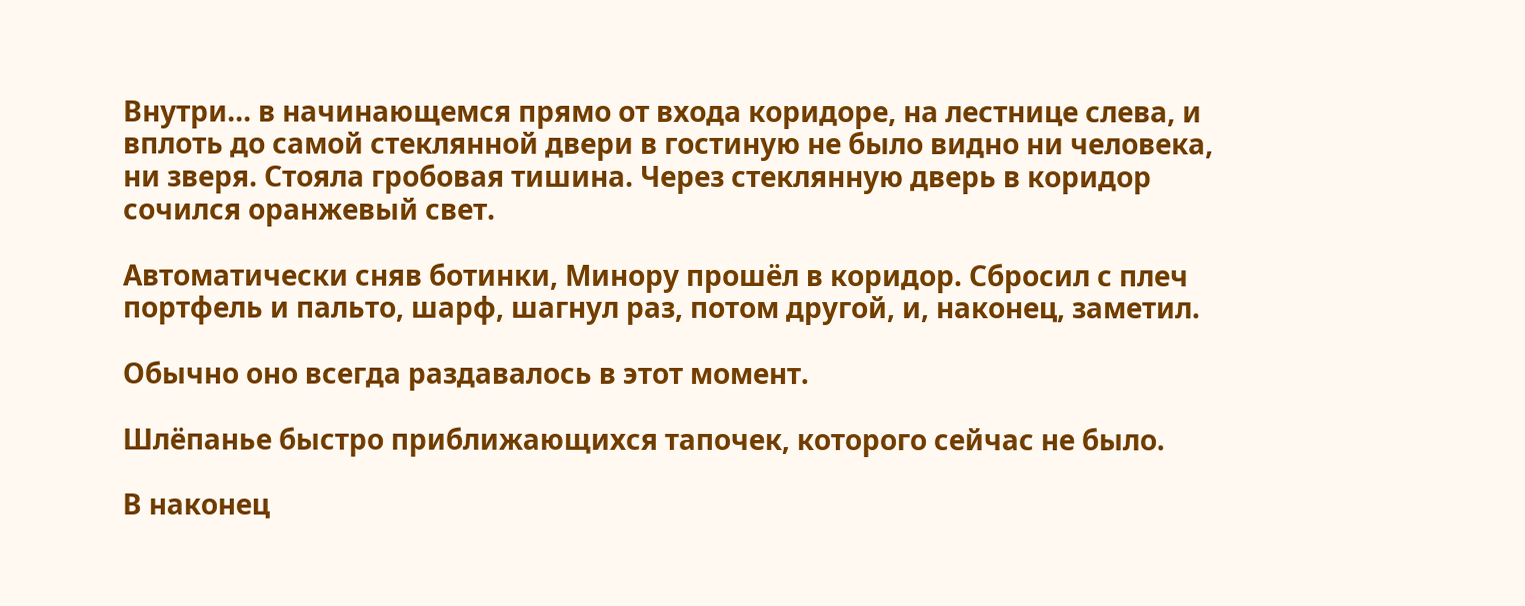Внутри... в начинающемся прямо от входа коридоре, на лестнице слева, и вплоть до самой стеклянной двери в гостиную не было видно ни человека, ни зверя. Стояла гробовая тишина. Через стеклянную дверь в коридор сочился оранжевый свет.

Автоматически сняв ботинки, Минору прошёл в коридор. Сбросил с плеч портфель и пальто, шарф, шагнул раз, потом другой, и, наконец, заметил.

Обычно оно всегда раздавалось в этот момент.

Шлёпанье быстро приближающихся тапочек, которого сейчас не было.

В наконец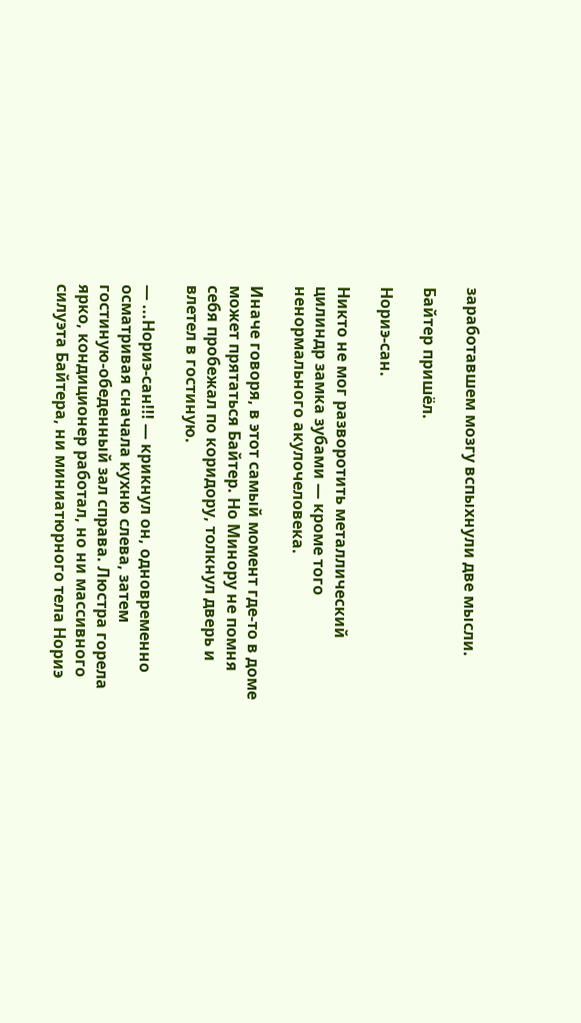заработавшем мозгу вспыхнули две мысли.

Байтер пришёл.

Нориэ-сан.

Никто не мог разворотить металлический цилиндр замка зубами — кроме того ненормального акулочеловека.

Иначе говоря, в этот самый момент где-то в доме может прятаться Байтер. Но Минору не помня себя пробежал по коридору, толкнул дверь и влетел в гостиную.

— ...Нориэ-сан!!! — крикнул он, одновременно осматривая сначала кухню слева, затем гостиную-обеденный зал справа. Люстра горела ярко, кондиционер работал, но ни массивного силуэта Байтера, ни миниатюрного тела Нориэ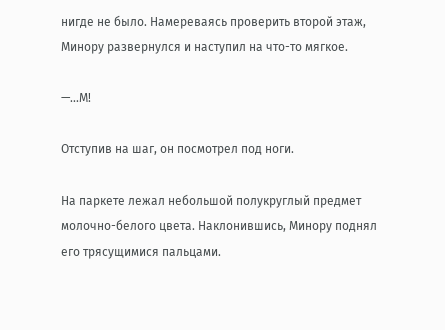нигде не было. Намереваясь проверить второй этаж, Минору развернулся и наступил на что-то мягкое.

—...М!

Отступив на шаг, он посмотрел под ноги.

На паркете лежал небольшой полукруглый предмет молочно-белого цвета. Наклонившись, Минору поднял его трясущимися пальцами.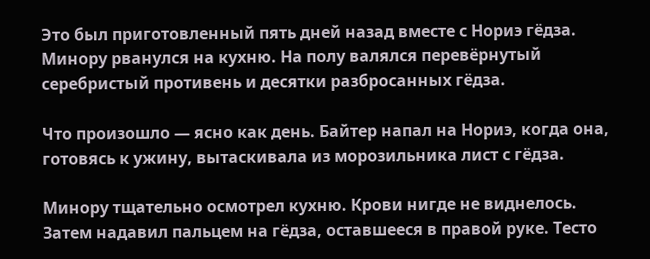Это был приготовленный пять дней назад вместе с Нориэ гёдза. Минору рванулся на кухню. На полу валялся перевёрнутый серебристый противень и десятки разбросанных гёдза.

Что произошло — ясно как день. Байтер напал на Нориэ, когда она, готовясь к ужину, вытаскивала из морозильника лист с гёдза.

Минору тщательно осмотрел кухню. Крови нигде не виднелось. Затем надавил пальцем на гёдза, оставшееся в правой руке. Тесто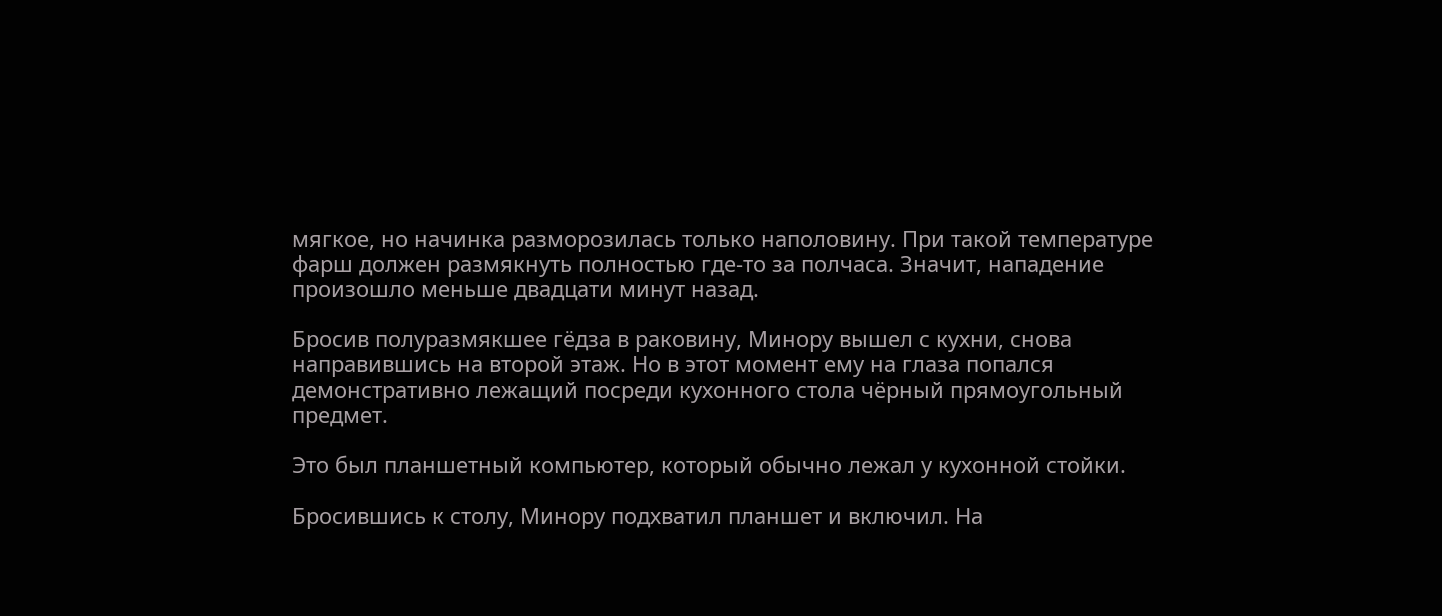мягкое, но начинка разморозилась только наполовину. При такой температуре фарш должен размякнуть полностью где-то за полчаса. Значит, нападение произошло меньше двадцати минут назад.

Бросив полуразмякшее гёдза в раковину, Минору вышел с кухни, снова направившись на второй этаж. Но в этот момент ему на глаза попался демонстративно лежащий посреди кухонного стола чёрный прямоугольный предмет.

Это был планшетный компьютер, который обычно лежал у кухонной стойки.

Бросившись к столу, Минору подхватил планшет и включил. На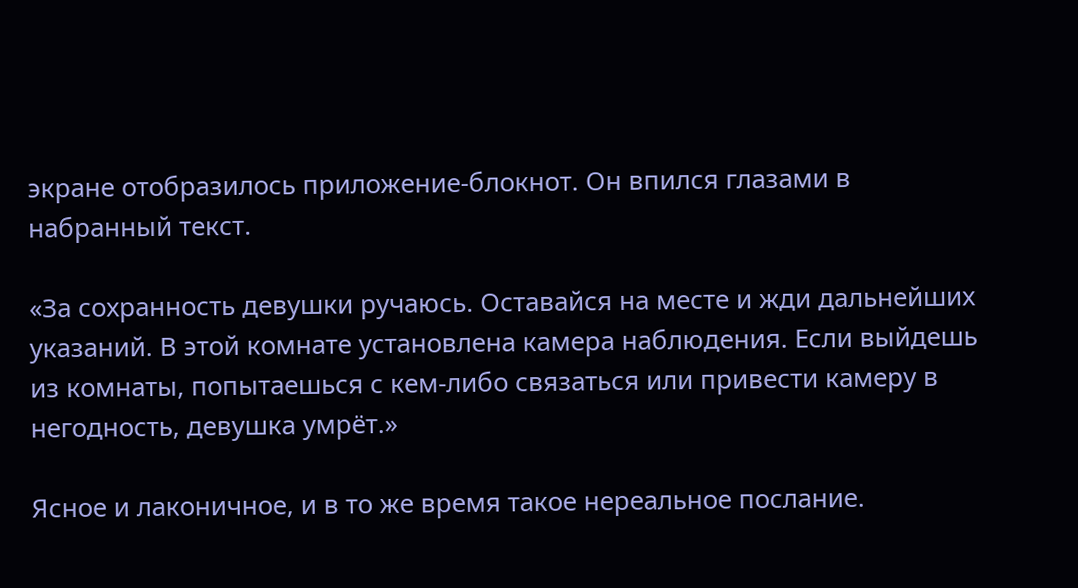экране отобразилось приложение-блокнот. Он впился глазами в набранный текст.

«За сохранность девушки ручаюсь. Оставайся на месте и жди дальнейших указаний. В этой комнате установлена камера наблюдения. Если выйдешь из комнаты, попытаешься с кем-либо связаться или привести камеру в негодность, девушка умрёт.»

Ясное и лаконичное, и в то же время такое нереальное послание.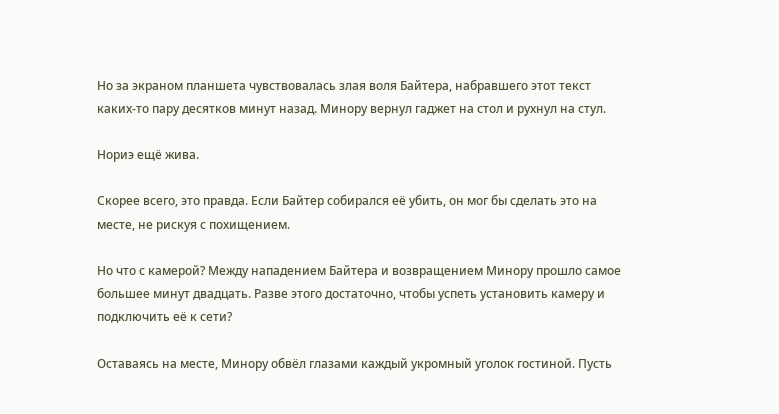Но за экраном планшета чувствовалась злая воля Байтера, набравшего этот текст каких-то пару десятков минут назад. Минору вернул гаджет на стол и рухнул на стул.

Нориэ ещё жива.

Скорее всего, это правда. Если Байтер собирался её убить, он мог бы сделать это на месте, не рискуя с похищением.

Но что с камерой? Между нападением Байтера и возвращением Минору прошло самое большее минут двадцать. Разве этого достаточно, чтобы успеть установить камеру и подключить её к сети?

Оставаясь на месте, Минору обвёл глазами каждый укромный уголок гостиной. Пусть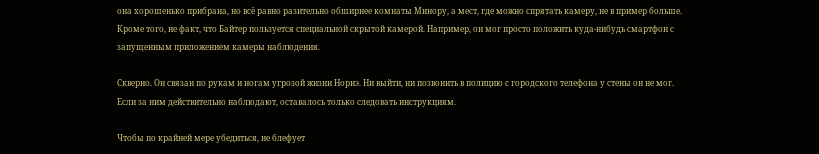она хорошенько прибрана, но всё равно разительно обширнее комнаты Минору, а мест, где можно спрятать камеру, не в пример больше. Кроме того, не факт, что Байтер пользуется специальной скрытой камерой. Например, он мог просто положить куда-нибудь смартфон с запущенным приложением камеры наблюдения.

Скверно. Он связан по рукам и ногам угрозой жизни Нориэ. Ни выйти, ни позвонить в полицию с городского телефона у стены он не мог. Если за ним действительно наблюдают, оставалось только следовать инструкциям.

Чтобы по крайней мере убедиться, не блефует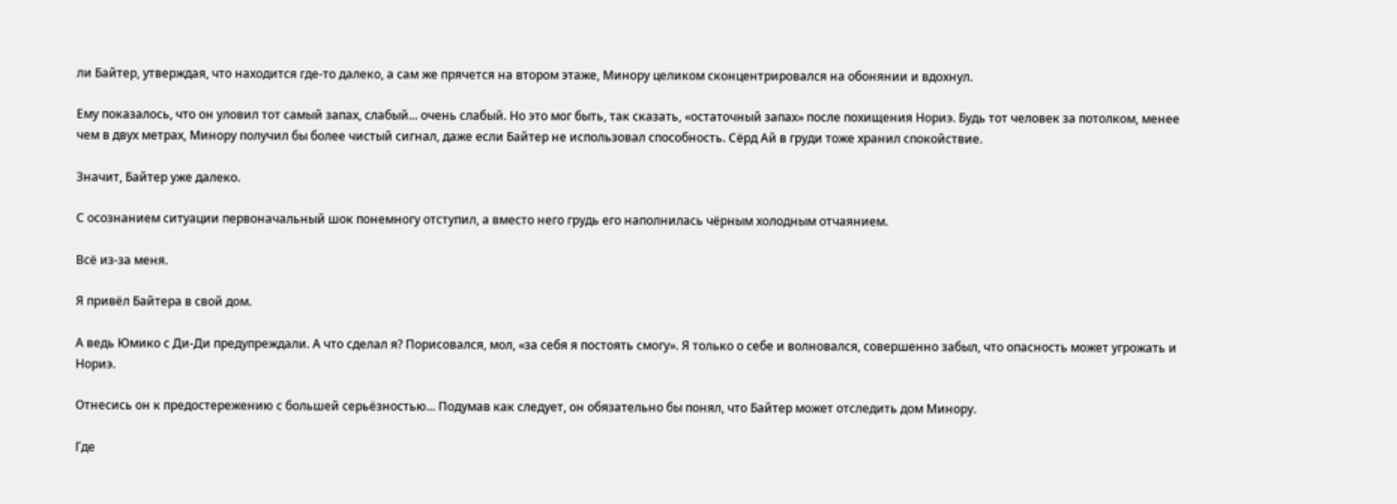ли Байтер, утверждая, что находится где-то далеко, а сам же прячется на втором этаже, Минору целиком сконцентрировался на обонянии и вдохнул.

Ему показалось, что он уловил тот самый запах, слабый... очень слабый. Но это мог быть, так сказать, «остаточный запах» после похищения Нориэ. Будь тот человек за потолком, менее чем в двух метрах, Минору получил бы более чистый сигнал, даже если Байтер не использовал способность. Сёрд Ай в груди тоже хранил спокойствие.

Значит, Байтер уже далеко.

С осознанием ситуации первоначальный шок понемногу отступил, а вместо него грудь его наполнилась чёрным холодным отчаянием.

Всё из-за меня.

Я привёл Байтера в свой дом.

А ведь Юмико с Ди-Ди предупреждали. А что сделал я? Порисовался, мол, «за себя я постоять смогу». Я только о себе и волновался, совершенно забыл, что опасность может угрожать и Нориэ.

Отнесись он к предостережению с большей серьёзностью... Подумав как следует, он обязательно бы понял, что Байтер может отследить дом Минору.

Где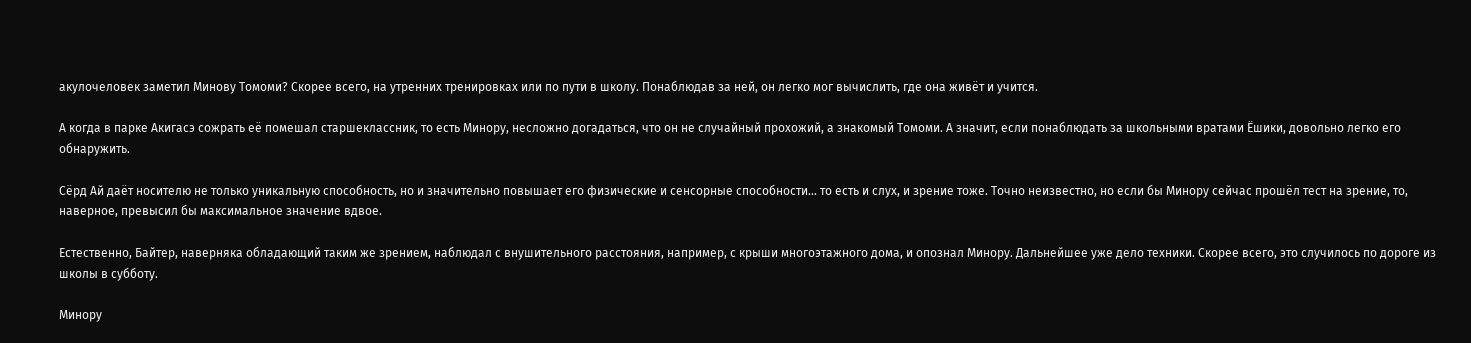акулочеловек заметил Минову Томоми? Скорее всего, на утренних тренировках или по пути в школу. Понаблюдав за ней, он легко мог вычислить, где она живёт и учится.

А когда в парке Акигасэ сожрать её помешал старшеклассник, то есть Минору, несложно догадаться, что он не случайный прохожий, а знакомый Томоми. А значит, если понаблюдать за школьными вратами Ёшики, довольно легко его обнаружить.

Сёрд Ай даёт носителю не только уникальную способность, но и значительно повышает его физические и сенсорные способности... то есть и слух, и зрение тоже. Точно неизвестно, но если бы Минору сейчас прошёл тест на зрение, то, наверное, превысил бы максимальное значение вдвое.

Естественно, Байтер, наверняка обладающий таким же зрением, наблюдал с внушительного расстояния, например, с крыши многоэтажного дома, и опознал Минору. Дальнейшее уже дело техники. Скорее всего, это случилось по дороге из школы в субботу.

Минору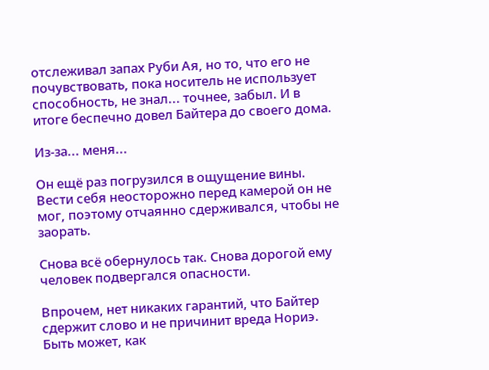отслеживал запах Руби Ая, но то, что его не почувствовать, пока носитель не использует способность, не знал... точнее, забыл. И в итоге беспечно довел Байтера до своего дома.

Из-за... меня...

Он ещё раз погрузился в ощущение вины. Вести себя неосторожно перед камерой он не мог, поэтому отчаянно сдерживался, чтобы не заорать.

Снова всё обернулось так. Снова дорогой ему человек подвергался опасности.

Впрочем, нет никаких гарантий, что Байтер сдержит слово и не причинит вреда Нориэ. Быть может, как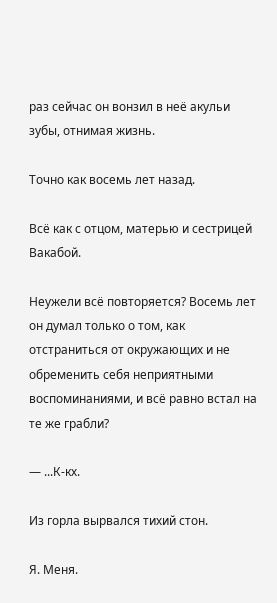раз сейчас он вонзил в неё акульи зубы, отнимая жизнь.

Точно как восемь лет назад.

Всё как с отцом, матерью и сестрицей Вакабой.

Неужели всё повторяется? Восемь лет он думал только о том, как отстраниться от окружающих и не обременить себя неприятными воспоминаниями, и всё равно встал на те же грабли?

— ...К-кх.

Из горла вырвался тихий стон.

Я. Меня.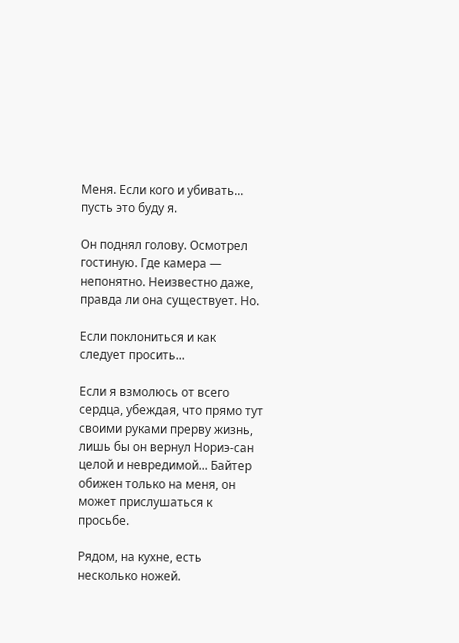Меня. Если кого и убивать... пусть это буду я.

Он поднял голову. Осмотрел гостиную. Где камера — непонятно. Неизвестно даже, правда ли она существует. Но.

Если поклониться и как следует просить...

Если я взмолюсь от всего сердца, убеждая, что прямо тут своими руками прерву жизнь, лишь бы он вернул Нориэ-сан целой и невредимой... Байтер обижен только на меня, он может прислушаться к просьбе.

Рядом, на кухне, есть несколько ножей.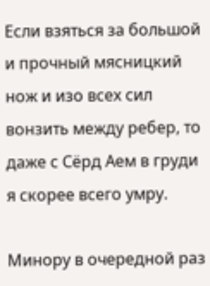Если взяться за большой и прочный мясницкий нож и изо всех сил вонзить между ребер, то даже с Сёрд Аем в груди я скорее всего умру.

Минору в очередной раз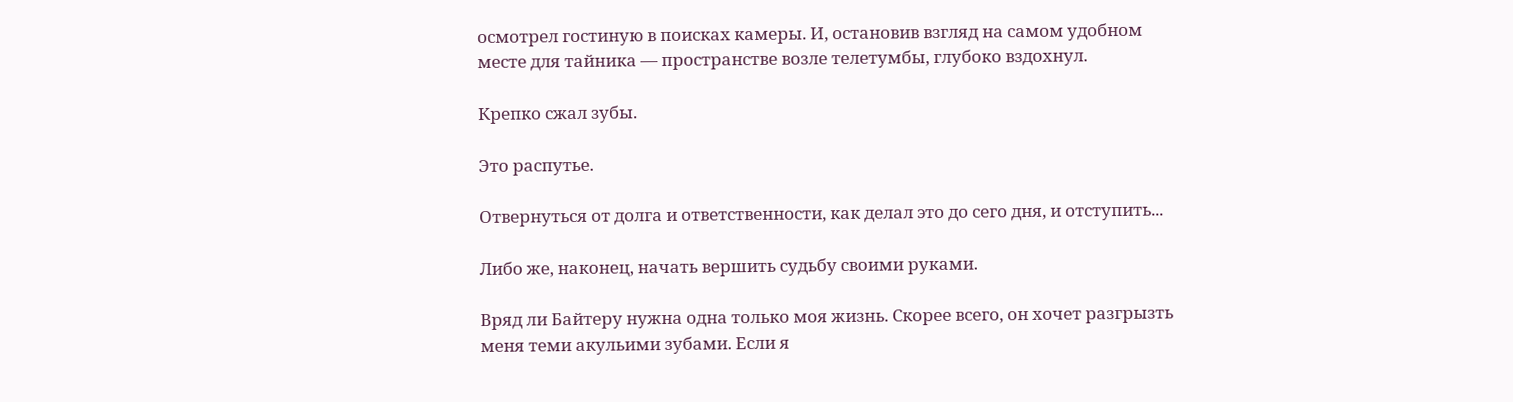осмотрел гостиную в поисках камеры. И, остановив взгляд на самом удобном месте для тайника — пространстве возле телетумбы, глубоко вздохнул.

Крепко сжал зубы.

Это распутье.

Отвернуться от долга и ответственности, как делал это до сего дня, и отступить...

Либо же, наконец, начать вершить судьбу своими руками.

Вряд ли Байтеру нужна одна только моя жизнь. Скорее всего, он хочет разгрызть меня теми акульими зубами. Если я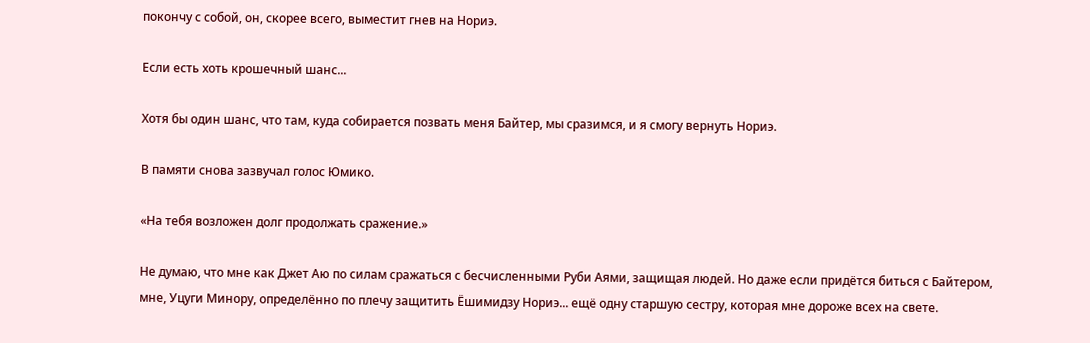покончу с собой, он, скорее всего, выместит гнев на Нориэ.

Если есть хоть крошечный шанс...

Хотя бы один шанс, что там, куда собирается позвать меня Байтер, мы сразимся, и я смогу вернуть Нориэ.

В памяти снова зазвучал голос Юмико.

«На тебя возложен долг продолжать сражение.»

Не думаю, что мне как Джет Аю по силам сражаться с бесчисленными Руби Аями, защищая людей. Но даже если придётся биться с Байтером, мне, Уцуги Минору, определённо по плечу защитить Ёшимидзу Нориэ... ещё одну старшую сестру, которая мне дороже всех на свете.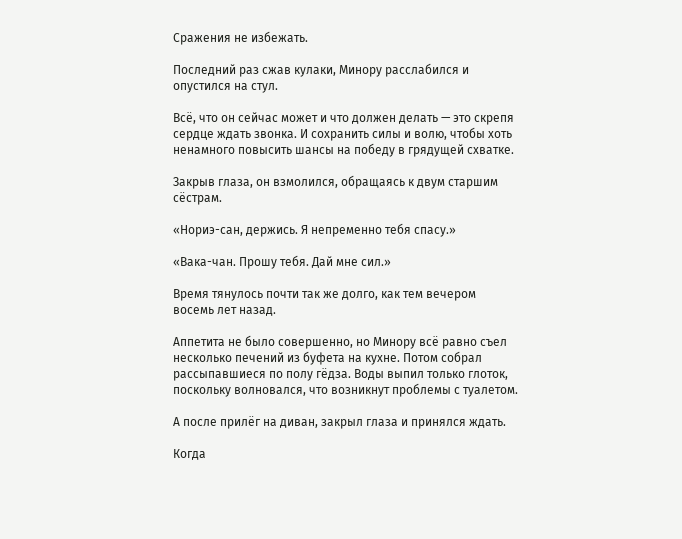Сражения не избежать.

Последний раз сжав кулаки, Минору расслабился и опустился на стул.

Всё, что он сейчас может и что должен делать — это скрепя сердце ждать звонка. И сохранить силы и волю, чтобы хоть ненамного повысить шансы на победу в грядущей схватке.

Закрыв глаза, он взмолился, обращаясь к двум старшим сёстрам.

«Нориэ-сан, держись. Я непременно тебя спасу.»

«Вака-чан. Прошу тебя. Дай мне сил.»

Время тянулось почти так же долго, как тем вечером восемь лет назад.

Аппетита не было совершенно, но Минору всё равно съел несколько печений из буфета на кухне. Потом собрал рассыпавшиеся по полу гёдза. Воды выпил только глоток, поскольку волновался, что возникнут проблемы с туалетом.

А после прилёг на диван, закрыл глаза и принялся ждать.

Когда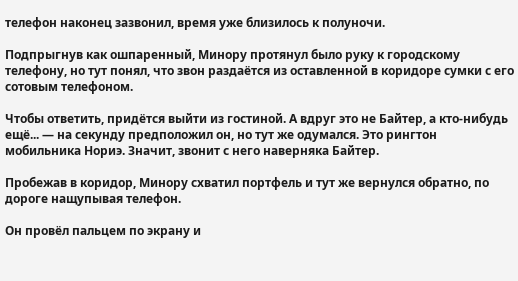телефон наконец зазвонил, время уже близилось к полуночи.

Подпрыгнув как ошпаренный, Минору протянул было руку к городскому телефону, но тут понял, что звон раздаётся из оставленной в коридоре сумки с его сотовым телефоном.

Чтобы ответить, придётся выйти из гостиной. А вдруг это не Байтер, а кто-нибудь ещё... — на секунду предположил он, но тут же одумался. Это рингтон мобильника Нориэ. Значит, звонит с него наверняка Байтер.

Пробежав в коридор, Минору схватил портфель и тут же вернулся обратно, по дороге нащупывая телефон.

Он провёл пальцем по экрану и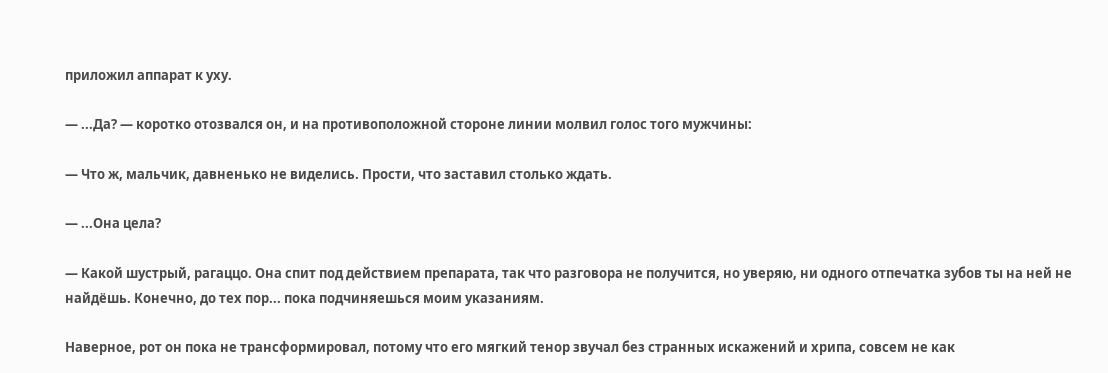приложил аппарат к уху.

— ...Да? — коротко отозвался он, и на противоположной стороне линии молвил голос того мужчины:

— Что ж, мальчик, давненько не виделись. Прости, что заставил столько ждать.

— ...Она цела?

— Какой шустрый, рагаццо. Она спит под действием препарата, так что разговора не получится, но уверяю, ни одного отпечатка зубов ты на ней не найдёшь. Конечно, до тех пор... пока подчиняешься моим указаниям.

Наверное, рот он пока не трансформировал, потому что его мягкий тенор звучал без странных искажений и хрипа, совсем не как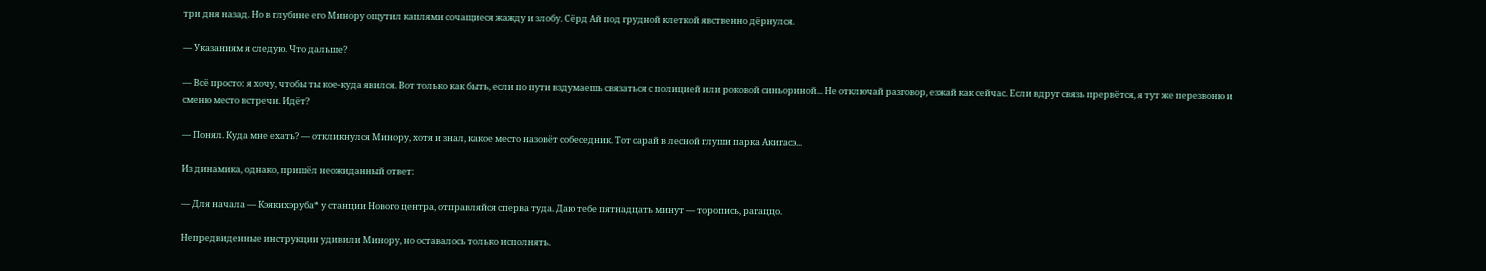три дня назад. Но в глубине его Минору ощутил каплями сочащиеся жажду и злобу. Сёрд Ай под грудной клеткой явственно дёрнулся.

— Указаниям я следую. Что дальше?

— Всё просто: я хочу, чтобы ты кое-куда явился. Вот только как быть, если по пути вздумаешь связаться с полицией или роковой синьориной... Не отключай разговор, езжай как сейчас. Если вдруг связь прервётся, я тут же перезвоню и сменю место встречи. Идёт?

— Понял. Куда мне ехать? — откликнулся Минору, хотя и знал, какое место назовёт собеседник. Тот сарай в лесной глуши парка Акигасэ...

Из динамика, однако, пришёл неожиданный ответ:

— Для начала — Кэякихэруба* у станции Нового центра, отправляйся сперва туда. Даю тебе пятнадцать минут — торопись, рагаццо.

Непредвиденные инструкции удивили Минору, но оставалось только исполнять.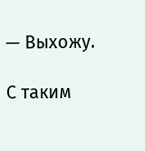— Выхожу.

С таким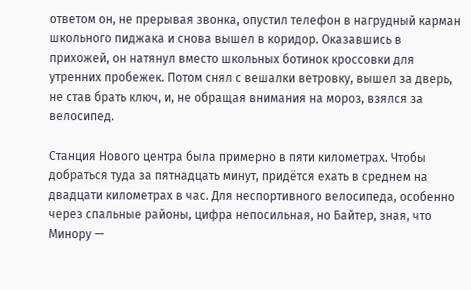ответом он, не прерывая звонка, опустил телефон в нагрудный карман школьного пиджака и снова вышел в коридор. Оказавшись в прихожей, он натянул вместо школьных ботинок кроссовки для утренних пробежек. Потом снял с вешалки ветровку, вышел за дверь, не став брать ключ, и, не обращая внимания на мороз, взялся за велосипед.

Станция Нового центра была примерно в пяти километрах. Чтобы добраться туда за пятнадцать минут, придётся ехать в среднем на двадцати километрах в час. Для неспортивного велосипеда, особенно через спальные районы, цифра непосильная, но Байтер, зная, что Минору —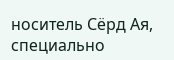носитель Сёрд Ая, специально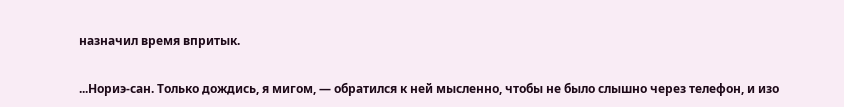назначил время впритык.

...Нориэ-сан. Только дождись, я мигом, — обратился к ней мысленно, чтобы не было слышно через телефон, и изо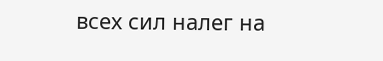всех сил налег на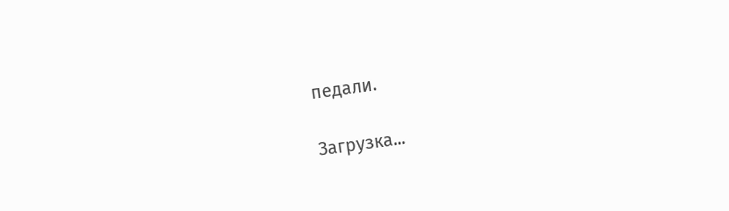педали.

Загрузка...